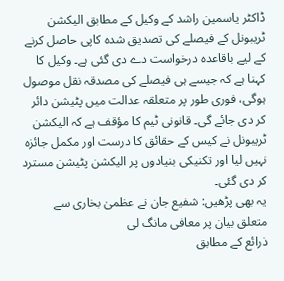ڈاکٹر یاسمین راشد کے وکیل کے مطابق الیکشن ٹریبونل کے فیصلے کی تصدیق شدہ کاپی حاصل کرنے کے لیے باقاعدہ درخواست دے دی گئی ہے۔ وکیل کا کہنا ہے کہ جیسے ہی فیصلے کی مصدقہ نقل موصول ہوگی، فوری طور پر متعلقہ عدالت میں پٹیشن دائر کر دی جائے گی۔ قانونی ٹیم کا مؤقف ہے کہ الیکشن ٹریبونل نے کیس کے حقائق کا درست اور مکمل جائزہ نہیں لیا اور تکنیکی بنیادوں پر الیکشن پٹیشن مسترد کر دی گئی۔
یہ بھی پڑھیں: شفیع جان نے عظمیٰ بخاری سے متعلق بیان پر معافی مانگ لی
ذرائع کے مطابق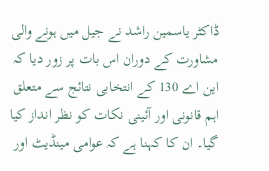ڈاکٹر یاسمین راشد نے جیل میں ہونے والی مشاورت کے دوران اس بات پر زور دیا کہ این اے 130 کے انتخابی نتائج سے متعلق اہم قانونی اور آئینی نکات کو نظر انداز کیا گیا۔ ان کا کہنا ہے کہ عوامی مینڈیٹ اور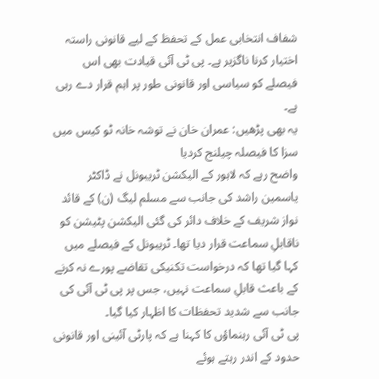شفاف انتخابی عمل کے تحفظ کے لیے قانونی راستہ اختیار کرنا ناگزیر ہے۔ پی ٹی آئی قیادت بھی اس فیصلے کو سیاسی اور قانونی طور پر اہم قرار دے رہی ہے۔
یہ بھی پڑھیں: عمران خان نے توشہ خانہ ٹو کیس میں سزا کا فیصلہ چیلنج کردیا
واضح رہے کہ لاہور کے الیکشن ٹریبونل نے ڈاکٹر یاسمین راشد کی جانب سے مسلم لیگ (ن) کے قائد نواز شریف کے خلاف دائر کی گئی الیکشن پٹیشن کو ناقابلِ سماعت قرار دیا تھا۔ ٹریبونل کے فیصلے میں کہا گیا تھا کہ درخواست تکنیکی تقاضے پورے نہ کرنے کے باعث قابلِ سماعت نہیں، جس پر پی ٹی آئی کی جانب سے شدید تحفظات کا اظہار کیا گیا۔
پی ٹی آئی رہنماؤں کا کہنا ہے کہ پارٹی آئینی اور قانونی حدود کے اندر رہتے ہوئے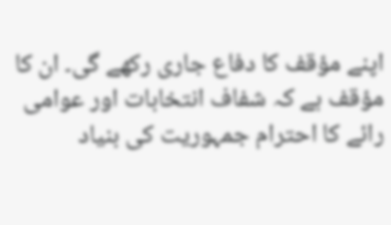اپنے مؤقف کا دفاع جاری رکھے گی۔ ان کا مؤقف ہے کہ شفاف انتخابات اور عوامی رائے کا احترام جمہوریت کی بنیاد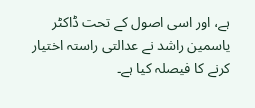ہے، اور اسی اصول کے تحت ڈاکٹر یاسمین راشد نے عدالتی راستہ اختیار کرنے کا فیصلہ کیا ہے۔